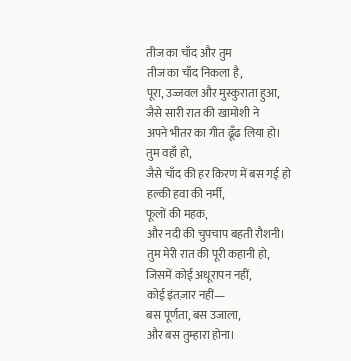तीज का चाँद और तुम
तीज का चाँद निकला है,
पूरा, उज्जवल और मुस्कुराता हुआ,
जैसे सारी रात की खामोशी ने
अपने भीतर का गीत ढूँढ लिया हो।
तुम वहाँ हो,
जैसे चाँद की हर किरण में बस गई हो
हल्की हवा की नर्मी,
फूलों की महक,
और नदी की चुपचाप बहती रौशनी।
तुम मेरी रात की पूरी कहानी हो,
जिसमें कोई अधूरापन नहीं,
कोई इंतज़ार नहीं—
बस पूर्णता, बस उजाला,
और बस तुम्हारा होना।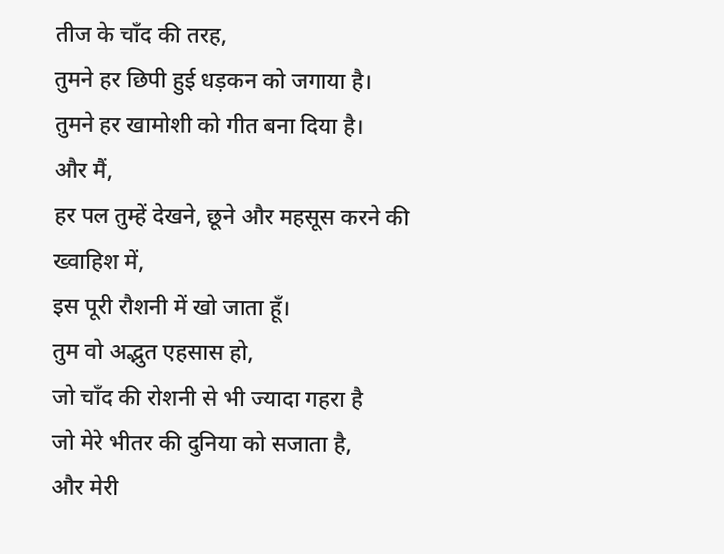तीज के चाँद की तरह,
तुमने हर छिपी हुई धड़कन को जगाया है।
तुमने हर खामोशी को गीत बना दिया है।
और मैं,
हर पल तुम्हें देखने, छूने और महसूस करने की ख्वाहिश में,
इस पूरी रौशनी में खो जाता हूँ।
तुम वो अद्भुत एहसास हो,
जो चाँद की रोशनी से भी ज्यादा गहरा है
जो मेरे भीतर की दुनिया को सजाता है,
और मेरी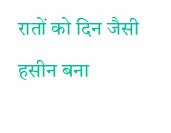रातों को दिन जैसी हसीन बना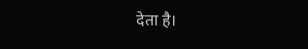देता है।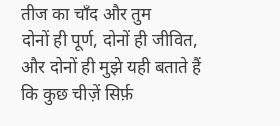तीज का चाँद और तुम
दोनों ही पूर्ण, दोनों ही जीवित,
और दोनों ही मुझे यही बताते हैं
कि कुछ चीज़ें सिर्फ़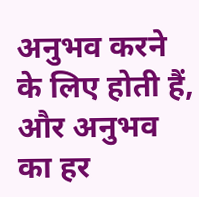अनुभव करने के लिए होती हैं,
और अनुभव का हर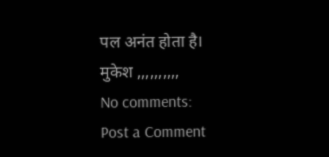पल अनंत होता है।
मुकेश ,,,,,,,,,,
No comments:
Post a Comment